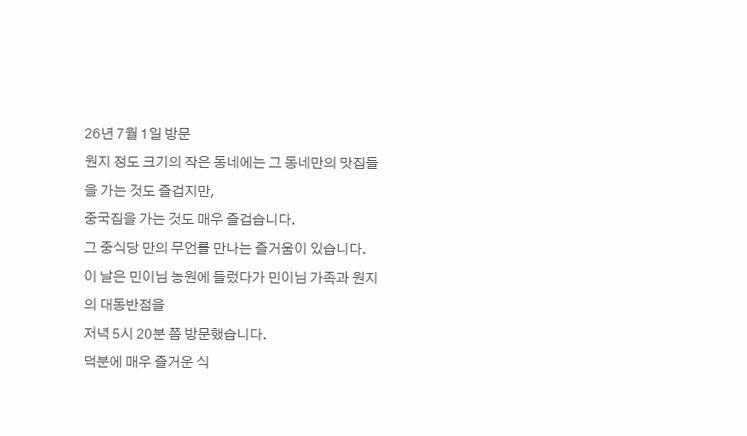26년 7월 1일 방문
원지 정도 크기의 작은 동네에는 그 동네만의 맛집들을 가는 것도 즐겁지만,
중국집을 가는 것도 매우 즐겁습니다.
그 중식당 만의 무언를 만나는 즐거움이 있습니다.
이 날은 민이님 농원에 들렀다가 민이님 가족과 원지의 대동반점을
저녁 5시 20분 쯤 방문했습니다.
덕분에 매우 즐거운 식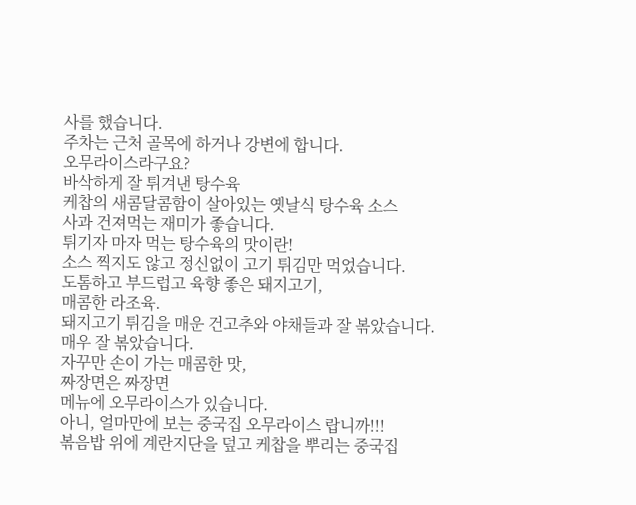사를 했습니다.
주차는 근처 골목에 하거나 강변에 합니다.
오무라이스라구요?
바삭하게 잘 튀겨낸 탕수육
케찹의 새콤달콤함이 살아있는 옛날식 탕수육 소스
사과 건져먹는 재미가 좋습니다.
튀기자 마자 먹는 탕수육의 맛이란!
소스 찍지도 않고 정신없이 고기 튀김만 먹었습니다.
도톰하고 부드럽고 육향 좋은 돼지고기,
매콤한 라조육.
돼지고기 튀김을 매운 건고추와 야채들과 잘 볶았습니다.
매우 잘 볶았습니다.
자꾸만 손이 가는 매콤한 맛,
짜장면은 짜장면
메뉴에 오무라이스가 있습니다.
아니, 얼마만에 보는 중국집 오무라이스 랍니까!!!
볶음밥 위에 계란지단을 덮고 케찹을 뿌리는 중국집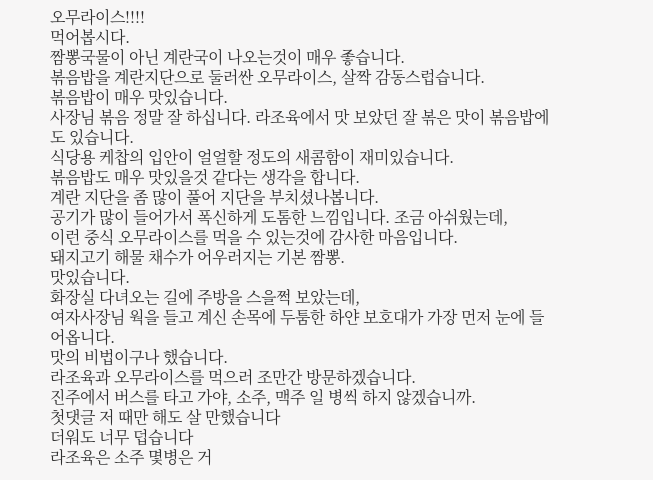오무라이스!!!!
먹어봅시다.
짬뽕국물이 아닌 계란국이 나오는것이 매우 좋습니다.
볶음밥을 계란지단으로 둘러싼 오무라이스, 살짝 감동스럽습니다.
볶음밥이 매우 맛있습니다.
사장님 볶음 정말 잘 하십니다. 라조육에서 맛 보았던 잘 볶은 맛이 볶음밥에도 있습니다.
식당용 케찹의 입안이 얼얼할 정도의 새콤함이 재미있습니다.
볶음밥도 매우 맛있을것 같다는 생각을 합니다.
계란 지단을 좀 많이 풀어 지단을 부치셨나봅니다.
공기가 많이 들어가서 폭신하게 도톰한 느낌입니다. 조금 아쉬웠는데,
이런 중식 오무라이스를 먹을 수 있는것에 감사한 마음입니다.
돼지고기 해물 채수가 어우러지는 기본 짬뽕.
맛있습니다.
화장실 다녀오는 길에 주방을 스을쩍 보았는데,
여자사장님 웍을 들고 계신 손목에 두툼한 하얀 보호대가 가장 먼저 눈에 들어옵니다.
맛의 비법이구나 했습니다.
라조육과 오무라이스를 먹으러 조만간 방문하겠습니다.
진주에서 버스를 타고 가야, 소주, 맥주 일 병씩 하지 않겠습니까.
첫댓글 저 때만 해도 살 만했습니다
더워도 너무 덥습니다
라조육은 소주 몇병은 거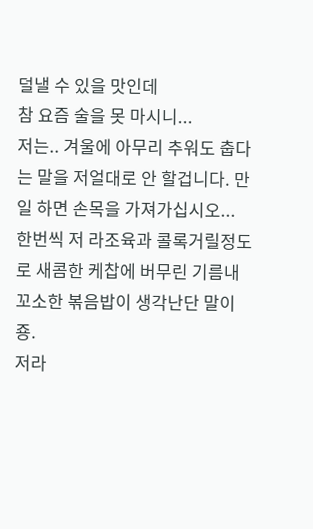덜낼 수 있을 맛인데
참 요즘 술을 못 마시니...
저는.. 겨울에 아무리 추워도 춥다는 말을 저얼대로 안 할겁니다. 만일 하면 손목을 가져가십시오...
한번씩 저 라조육과 콜록거릴정도로 새콤한 케찹에 버무린 기름내 꼬소한 볶음밥이 생각난단 말이죵.
저라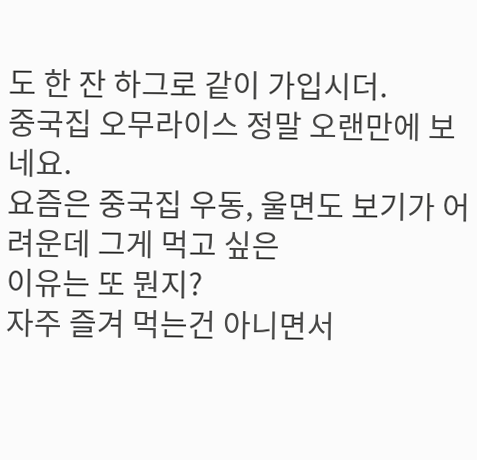도 한 잔 하그로 같이 가입시더.
중국집 오무라이스 정말 오랜만에 보네요.
요즘은 중국집 우동, 울면도 보기가 어려운데 그게 먹고 싶은
이유는 또 뭔지?
자주 즐겨 먹는건 아니면서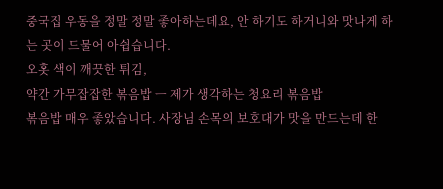중국집 우동을 정말 정말 좋아하는데요, 안 하기도 하거니와 맛나게 하는 곳이 드물어 아쉽습니다.
오홋 색이 깨끗한 튀김,
약간 가무잡잡한 볶음밥 ㅡ 제가 생각하는 청요리 볶음밥
볶음밥 매우 좋았습니다. 사장님 손목의 보호대가 맛을 만드는데 한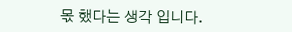몫 했다는 생각 입니다.